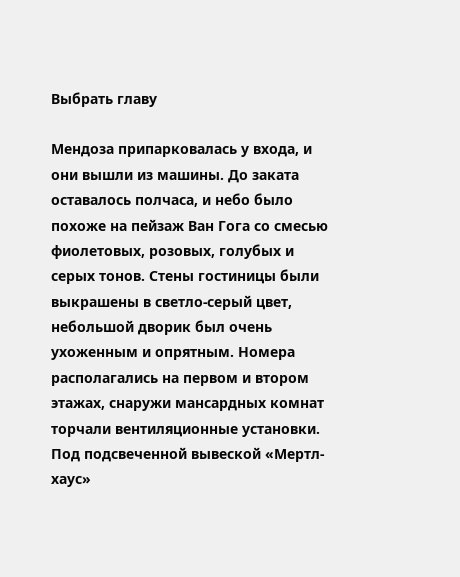Выбрать главу

Мендоза припарковалась у входа, и они вышли из машины. До заката оставалось полчаса, и небо было похоже на пейзаж Ван Гога со смесью фиолетовых, розовых, голубых и серых тонов. Стены гостиницы были выкрашены в светло-серый цвет, небольшой дворик был очень ухоженным и опрятным. Номера располагались на первом и втором этажах, снаружи мансардных комнат торчали вентиляционные установки. Под подсвеченной вывеской «Мертл-хаус»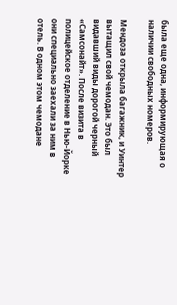была еще одна, информирующая о наличии свободных номеров.

Мендоза открыла багажник, и Уинтер вытащил свой чемодан. Это был видавший виды дорогой черный «Самсонайт». После визита в полицейское отделение в Нью-Йорке они специально заехали за ним в отель. В одном этом чемодане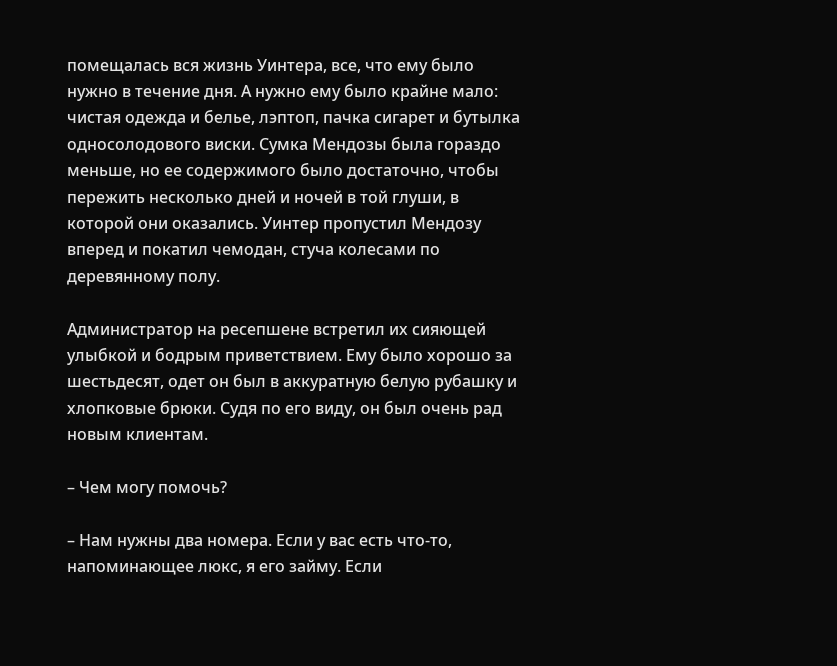помещалась вся жизнь Уинтера, все, что ему было нужно в течение дня. А нужно ему было крайне мало: чистая одежда и белье, лэптоп, пачка сигарет и бутылка односолодового виски. Сумка Мендозы была гораздо меньше, но ее содержимого было достаточно, чтобы пережить несколько дней и ночей в той глуши, в которой они оказались. Уинтер пропустил Мендозу вперед и покатил чемодан, стуча колесами по деревянному полу.

Администратор на ресепшене встретил их сияющей улыбкой и бодрым приветствием. Ему было хорошо за шестьдесят, одет он был в аккуратную белую рубашку и хлопковые брюки. Судя по его виду, он был очень рад новым клиентам.

– Чем могу помочь?

– Нам нужны два номера. Если у вас есть что-то, напоминающее люкс, я его займу. Если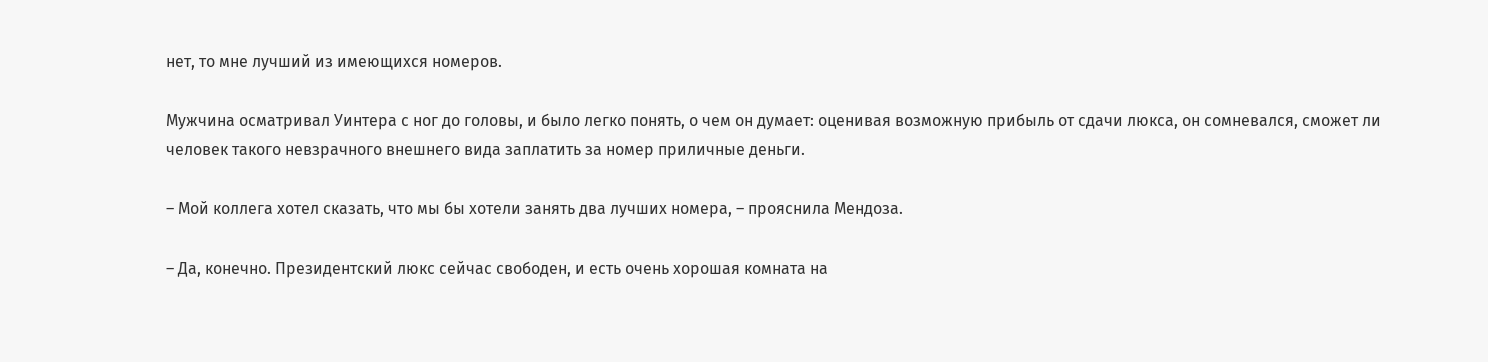нет, то мне лучший из имеющихся номеров.

Мужчина осматривал Уинтера с ног до головы, и было легко понять, о чем он думает: оценивая возможную прибыль от сдачи люкса, он сомневался, сможет ли человек такого невзрачного внешнего вида заплатить за номер приличные деньги.

– Мой коллега хотел сказать, что мы бы хотели занять два лучших номера, – прояснила Мендоза.

– Да, конечно. Президентский люкс сейчас свободен, и есть очень хорошая комната на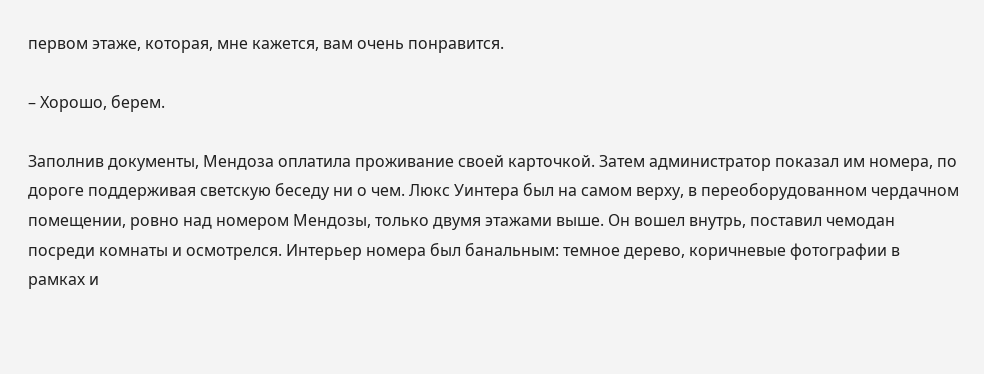первом этаже, которая, мне кажется, вам очень понравится.

– Хорошо, берем.

Заполнив документы, Мендоза оплатила проживание своей карточкой. Затем администратор показал им номера, по дороге поддерживая светскую беседу ни о чем. Люкс Уинтера был на самом верху, в переоборудованном чердачном помещении, ровно над номером Мендозы, только двумя этажами выше. Он вошел внутрь, поставил чемодан посреди комнаты и осмотрелся. Интерьер номера был банальным: темное дерево, коричневые фотографии в рамках и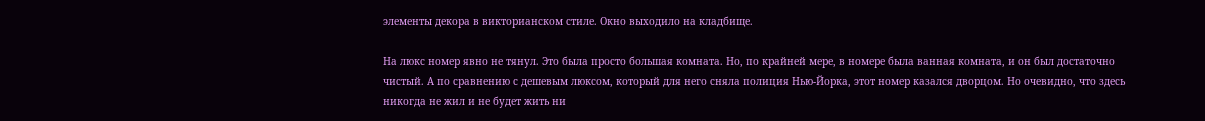элементы декора в викторианском стиле. Окно выходило на кладбище.

На люкс номер явно не тянул. Это была просто большая комната. Но, по крайней мере, в номере была ванная комната, и он был достаточно чистый. А по сравнению с дешевым люксом, который для него сняла полиция Нью-Йорка, этот номер казался дворцом. Но очевидно, что здесь никогда не жил и не будет жить ни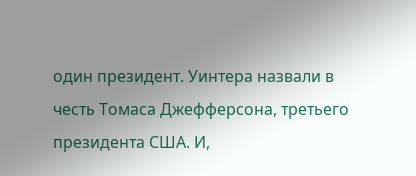один президент. Уинтера назвали в честь Томаса Джефферсона, третьего президента США. И,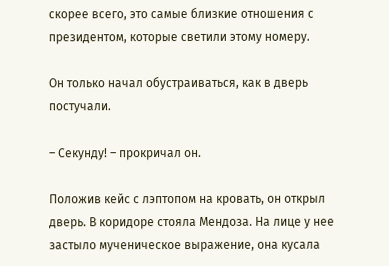скорее всего, это самые близкие отношения с президентом, которые светили этому номеру.

Он только начал обустраиваться, как в дверь постучали.

– Секунду! – прокричал он.

Положив кейс с лэптопом на кровать, он открыл дверь. В коридоре стояла Мендоза. На лице у нее застыло мученическое выражение, она кусала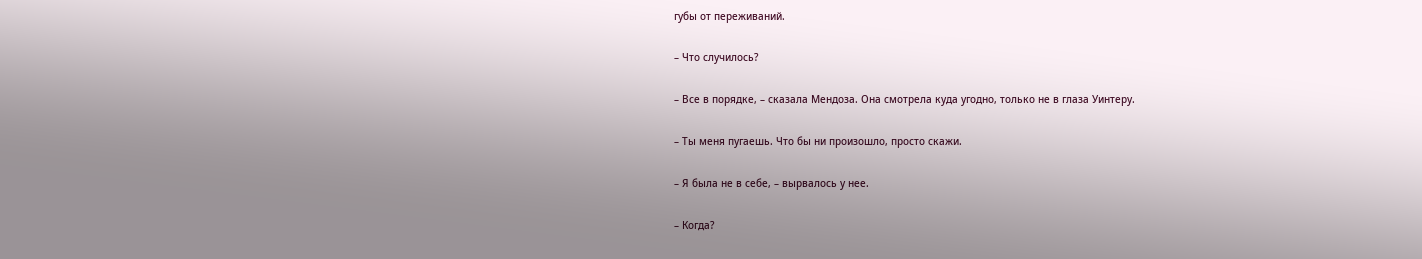губы от переживаний.

– Что случилось?

– Все в порядке, – сказала Мендоза. Она смотрела куда угодно, только не в глаза Уинтеру.

– Ты меня пугаешь. Что бы ни произошло, просто скажи.

– Я была не в себе, – вырвалось у нее.

– Когда?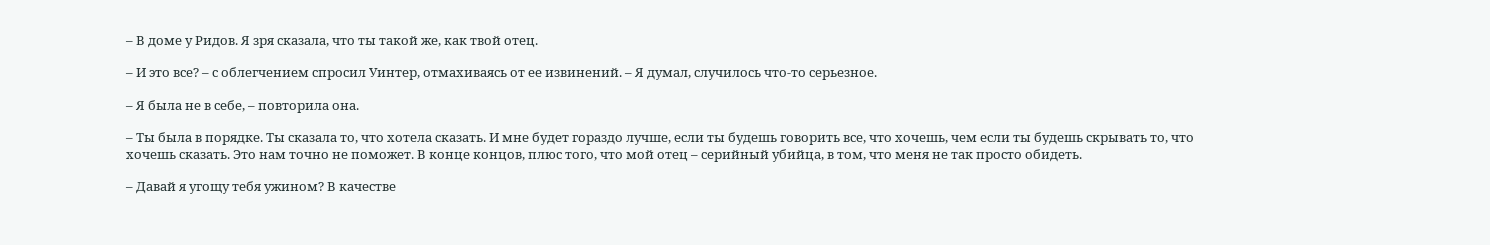– В доме у Ридов. Я зря сказала, что ты такой же, как твой отец.

– И это все? – с облегчением спросил Уинтер, отмахиваясь от ее извинений. – Я думал, случилось что-то серьезное.

– Я была не в себе, – повторила она.

– Ты была в порядке. Ты сказала то, что хотела сказать. И мне будет гораздо лучше, если ты будешь говорить все, что хочешь, чем если ты будешь скрывать то, что хочешь сказать. Это нам точно не поможет. В конце концов, плюс того, что мой отец – серийный убийца, в том, что меня не так просто обидеть.

– Давай я угощу тебя ужином? В качестве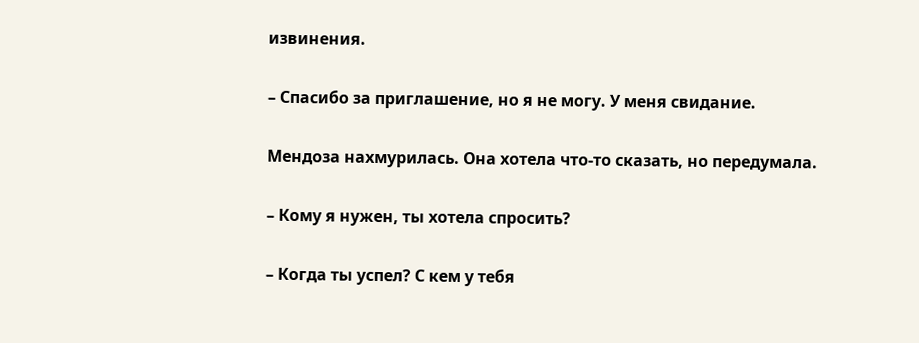извинения.

– Спасибо за приглашение, но я не могу. У меня свидание.

Мендоза нахмурилась. Она хотела что-то сказать, но передумала.

– Кому я нужен, ты хотела спросить?

– Когда ты успел? С кем у тебя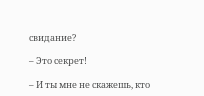свидание?

– Это секрет!

– И ты мне не скажешь, кто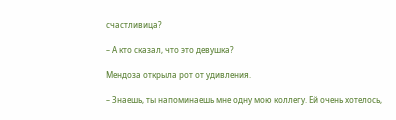счастливица?

– А кто сказал, что это девушка?

Мендоза открыла рот от удивления.

– Знаешь, ты напоминаешь мне одну мою коллегу. Ей очень хотелось,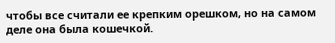чтобы все считали ее крепким орешком, но на самом деле она была кошечкой.